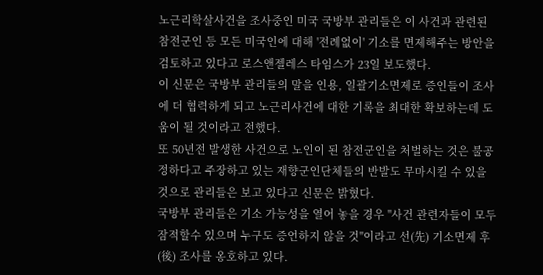노근리학살사건을 조사중인 미국 국방부 관리들은 이 사건과 관련된 참전군인 등 모든 미국인에 대해 '전례없이' 기소를 면제해주는 방안을 검토하고 있다고 로스앤젤레스 타임스가 23일 보도했다.
이 신문은 국방부 관리들의 말을 인용, 일괄기소면제로 증인들이 조사에 더 협력하게 되고 노근리사건에 대한 기록을 최대한 확보하는데 도움이 될 것이라고 전했다.
또 50년전 발생한 사건으로 노인이 된 참전군인을 처벌하는 것은 불공정하다고 주장하고 있는 재향군인단체들의 반발도 무마시킬 수 있을 것으로 관리들은 보고 있다고 신문은 밝혔다.
국방부 관리들은 기소 가능성을 열어 놓을 경우 "사건 관련자들이 모두 잠적할수 있으며 누구도 증언하지 않을 것"이라고 선(先) 기소면제 후(後) 조사를 옹호하고 있다.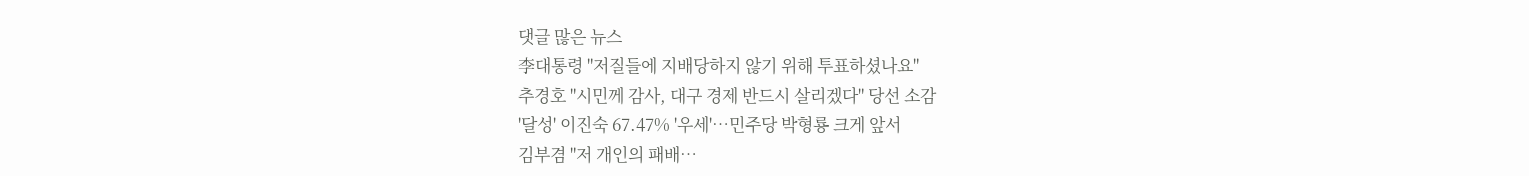댓글 많은 뉴스
李대통령 "저질들에 지배당하지 않기 위해 투표하셨나요"
추경호 "시민께 감사, 대구 경제 반드시 살리겠다" 당선 소감
'달성' 이진숙 67.47% '우세'…민주당 박형룡 크게 앞서
김부겸 "저 개인의 패배…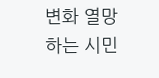변화 열망하는 시민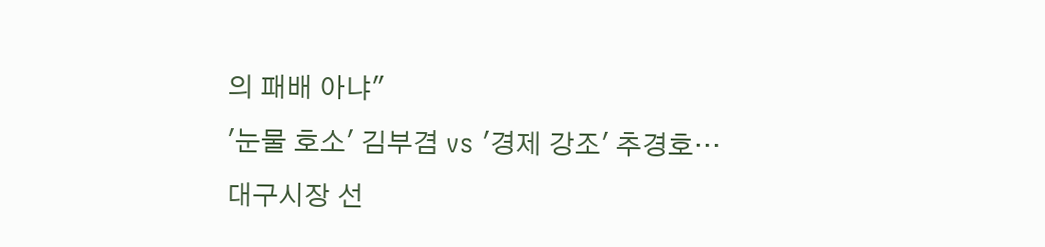의 패배 아냐"
'눈물 호소' 김부겸 vs '경제 강조' 추경호…대구시장 선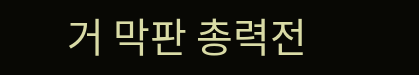거 막판 총력전